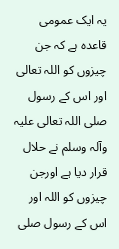یہ ایک عمومی قاعدہ ہے کہ جن چیزوں کو اللہ تعالی اور اس کے رسول صلی اللہ تعالی علیہ وآلہ وسلم نے حلال قرار دیا ہے اورجن چیزوں کو اللہ اور اس کے رسول صلی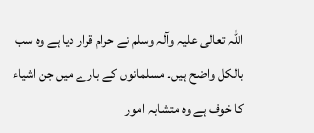اللہ تعالی علیہ وآلہ وسلم نے حرام قرار دیا ہے وہ سب بالکل واضح ہیں۔ مسلمانوں کے بارے میں جن اشیاء کا خوف ہے وہ متشابہ امور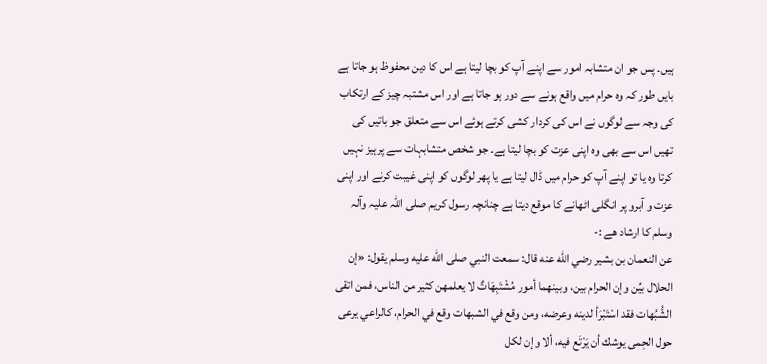ہیں۔ پس جو ان متشابہ امور سے اپنے آپ کو بچا لیتا ہے اس کا دین محفوظ ہو جاتا ہے بایں طور کہ وہ حرام میں واقع ہونے سے دور ہو جاتا ہے اور اس مشتبہ چیز کے ارتکاب کی وجہ سے لوگوں نے اس کی کردار کشی کرتے ہوئے اس سے متعلق جو باتیں کی تھیں اس سے بھی وہ اپنی عزت کو بچا لیتا ہے۔ جو شخص متشابہات سے پرہیز نہیں کرتا وہ یا تو اپنے آپ کو حرام میں ڈال لیتا ہے یا پھر لوگوں کو اپنی غیبت کرنے اور اپنی عزت و آبرو پر انگلی اٹھانے کا موقع دیتا ہے چنانچہ رسول کریم صلی اللہ علیہ وآلہ وسلم کا ارشاد ھے :-
عن النعمان بن بشير رضي الله عنه قال: سمعت النبي صلى الله عليه وسلم يقول: «إن الحلال بيِّن وإن الحرام بين، وبينهما أمور مُشْتَبِهَاتٌ لا يعلمهن كثير من الناس، فمن اتقى الشُّبُهات فقد اسْتَبْرَأ لدينه وعرضه، ومن وقع في الشبهات وقع في الحرام، كالراعي يرعى حول الحِمى يوشك أن يَرْتَع فيه، ألا وإن لكل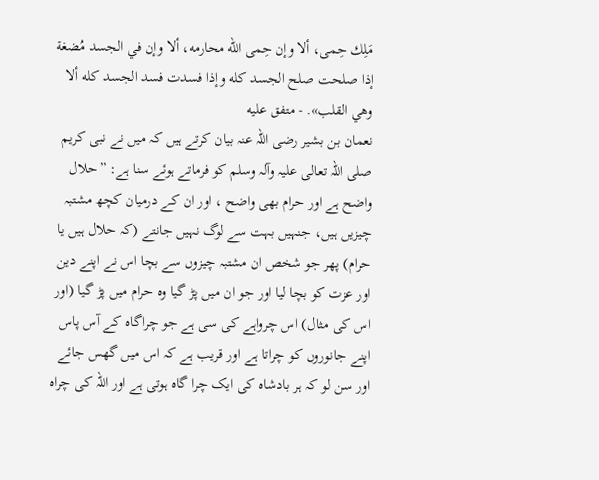مَلِك حِمى، ألا وإن حِمى الله محارمه، ألا وإن في الجسد مُضغة إذا صلحت صلح الجسد كله وإذا فسدت فسد الجسد كله ألا وهي القلب». - متفق عليه
نعمان بن بشیر رضی اللہ عنہ بیان کرتے ہیں کہ میں نے نبی کریم صلی اللہ تعالی علیہ وآلہ وسلم کو فرماتے ہوئے سنا ہے: ”حلال واضح ہے اور حرام بھی واضح ، اور ان کے درمیان کچھ مشتبہ چیزیں ہیں، جنہیں بہت سے لوگ نہیں جانتے (کہ حلال ہیں یا حرام) پھر جو شخص ان مشتبہ چیزوں سے بچا اس نے اپنے دین اور عزت کو بچا لیا اور جو ان میں پڑ گیا وہ حرام میں پڑ گیا (اور اس کی مثال) اس چرواہے کی سی ہے جو چراگاہ کے آس پاس اپنے جانوروں کو چراتا ہے اور قریب ہے کہ اس میں گھس جائے اور سن لو کہ ہر بادشاہ کی ایک چرا گاہ ہوتی ہے اور اللہ کی چراہ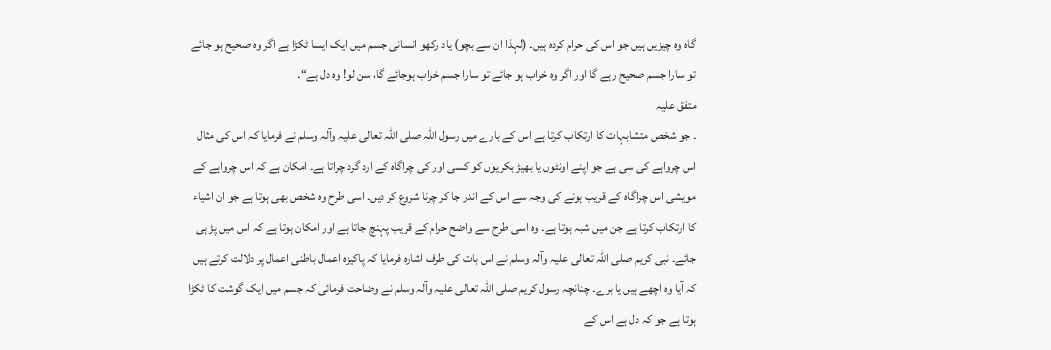گاہ وہ چیزیں ہیں جو اس کی حرام کردہ ہیں۔ (لہذا ان سے بچو) یاد رکھو انسانی جسم میں ایک ایسا ٹکڑا ہے اگر وہ صحیح ہو جائے تو سارا جسم صحیح رہے گا اور اگر وہ خراب ہو جائے تو سارا جسم خراب ہوجائے گا، سن لو! وہ دل ہے“۔
متفق علیہ
۔ جو شخص متشابہات کا ارتکاب کرتا ہے اس کے بارے میں رسول اللہ صلی اللہ تعالی علیہ وآلہ وسلم نے فرمایا کہ اس کی مثال اس چرواہے کی سی ہے جو اپنے اونٹوں یا بھیڑ بکریوں کو کسی اور کی چراگاہ کے ارد گرد چراتا ہے۔ امکان ہے کہ اس چرواہے کے مویشی اس چراگاہ کے قریب ہونے کی وجہ سے اس کے اندر جا کر چرنا شروع کر دیں۔ اسی طرح وہ شخص بھی ہوتا ہے جو ان اشیاء کا ارتکاب کرتا ہے جن میں شبہ ہوتا ہے۔ وہ اسی طرح سے واضح حرام کے قریب پہنچ جاتا ہے اور امکان ہوتا ہے کہ اس میں پڑ ہی جائے۔ نبی کریم صلی اللہ تعالی علیہ وآلہ وسلم نے اس بات کی طرف اشارہ فرمایا کہ پاکیزہ اعمال باطنی اعمال پر دلالت کرتے ہیں کہ آیا وہ اچھے ہیں یا برے۔ چنانچہ رسول کریم صلی اللہ تعالی علیہ وآلہ وسلم نے وضاحت فرمائی کہ جسم میں ایک گوشت کا ٹکڑا ہوتا ہے جو کہ دل ہے اس کے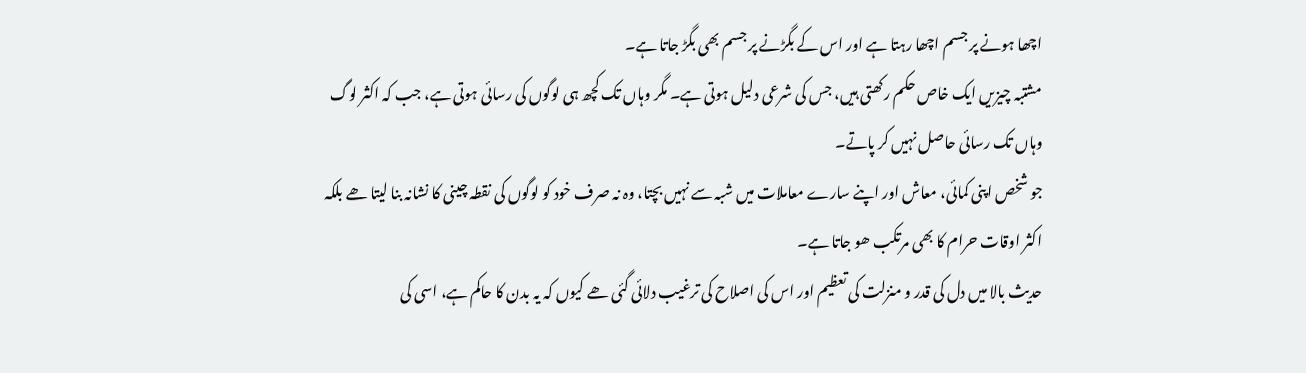اچھا ہونے پر جسم اچھا رہتا ہے اور اس کے بگڑنے پر جسم بھی بگڑ جاتا ہے۔
مشتبہ چیزیں ایک خاص حکم رکھتی ہیں، جس کی شرعی دلیل ہوتی ہے۔ مگر وہاں تک کچھ ہی لوگوں کی رسائی ہوتی ہے، جب کہ اکثر لوگ وہاں تک رسائی حاصل نہیں کر پاتے۔
جو شخص اپنی کمائی، معاش اور اپنے سارے معاملات میں شبہ سے نہیں بچتا، وہ نہ صرف خود کو لوگوں کی نقطہ چینی کا نشانہ بنا لیتا ھے بلکہ اکثر اوقات حرام کا بھی مرتکب ھو جاتا ہے۔
حدیث بالا میں دل کی قدر و منزلت کی تعظیم اور اس کی اصلاح کی ترغیب دلائی گئی ھے کیوں کہ یہ بدن کا حاکم ہے، اسی کی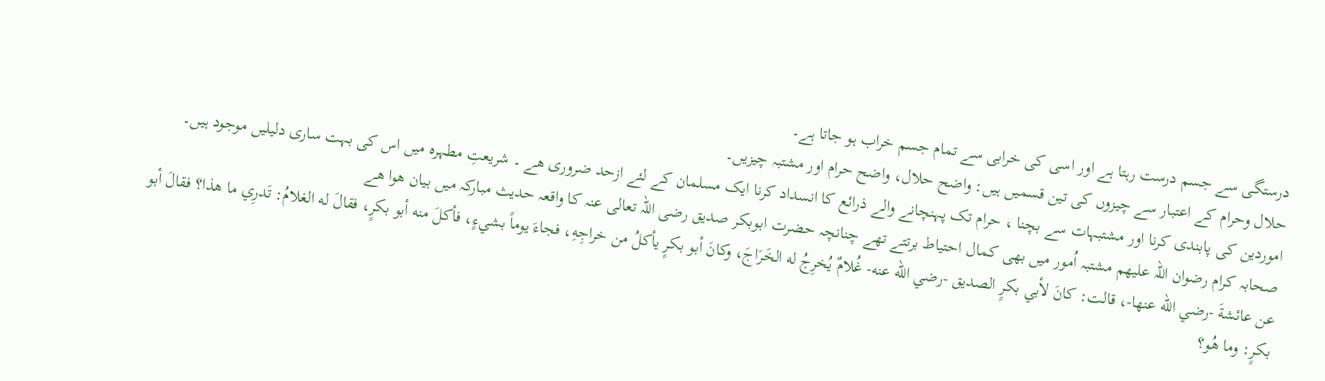درستگی سے جسم درست رہتا ہے اور اسی کی خرابی سے تمام جسم خراب ہو جاتا ہے۔
حلال وحرام کے اعتبار سے چیزوں کی تین قسمیں ہیں: واضح حلال، واضح حرام اور مشتبہ چیزیں۔
اموردین کی پابندی کرنا اور مشتبہات سے بچنا ، حرام تک پہنچانے والے ذرائع کا انسداد کرنا ایک مسلمان کے لئے ازحد ضروری ھے ۔ شریعتِ مطہرہ میں اس کی بہت ساری دلیلیں موجود ہیں۔
صحابہ کرام رضوان اللہ علیھم مشتبہ اُمور میں بھی کمال احتیاط برتتے تھے چنانچہ حضرت ابوبکر صدیق رضی اللہ تعالی عنہ کا واقعہ حدیث مبارکہ میں بیان ھوا ھے
عن عائشةَ -رضي الله عنها-، قالت: كانَ لأبي بكرٍ الصديق -رضي الله عنه- غُلامٌ يُخرِجُ له الخَرَاجَ، وكانَ أبو بكرٍ يأكلُ من خراجِهِ، فجاءَ يوماً بشيءٍ، فأكلَ منه أبو بكرٍ، فقالَ له الغلامُ: تَدرِي ما هذا؟ فقالَ أبو بكرٍ: وما هُو؟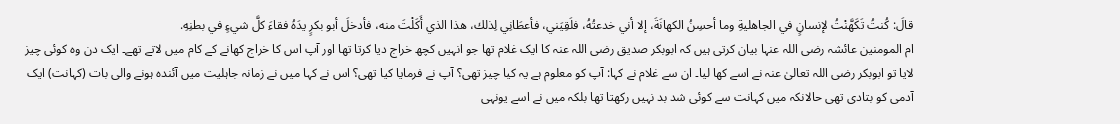قالَ: كُنتُ تَكَهَّنْتُ لإنسانٍ في الجاهليةِ وما أحسِنُ الكهانَةَ، إلا أني خدعتُهُ، فلَقِيَني، فأعطَانِي لِذلك، هذا الذي أَكَلْتَ منه، فأدخلَ أبو بكرٍ يدَهُ فقاءَ كلَّ شيءٍ في بطنِهِ.
ام المومنین عائشہ رضی اللہ عنہا بیان کرتی ہیں کہ ابوبکر صدیق رضی اللہ عنہ کا ایک غلام تھا جو انہیں کچھ خراج دیا کرتا تھا اور آپ اس کا خراج کھانے کے کام میں لاتے تھے۔ ایک دن وہ کوئی چیز لایا تو ابوبکر رضی اللہ تعالیٰ عنہ نے اسے کھا لیا۔ ان سے غلام نے کہا: آپ کو معلوم ہے یہ کیا چیز تھی؟ آپ نے فرمایا کیا تھی؟ اس نے کہا میں نے زمانہ جاہلیت میں آئندہ ہونے والی بات (کہانت) ایک آدمی کو بتادی تھی حالانکہ میں کہانت سے کوئی شد بد نہیں رکھتا تھا بلکہ میں نے اسے یونہی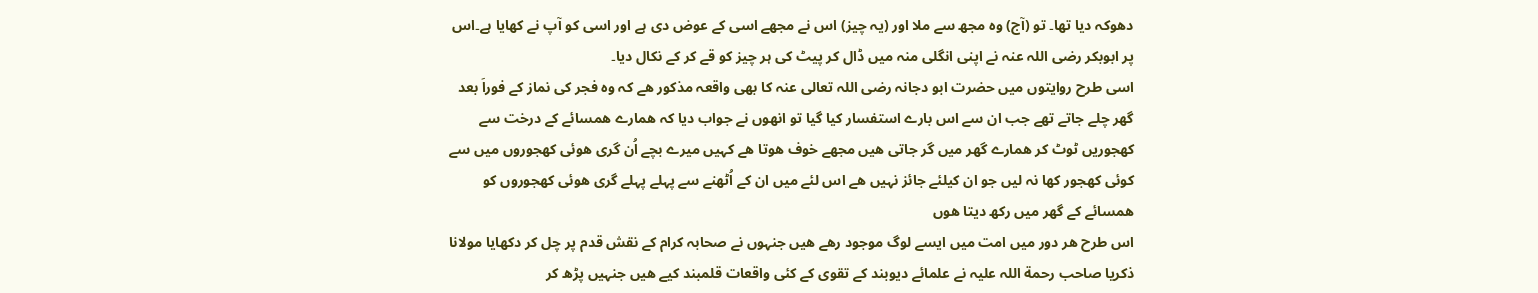دھوکہ دیا تھا۔ تو (آج) وہ مجھ سے ملا اور (یہ چیز) اس نے مجھے اسی کے عوض دی ہے اور اسی کو آپ نے کھایا ہے۔اس پر ابوبکر رضی اللہ عنہ نے اپنی انگلی منہ میں ڈال کر پیٹ کی ہر چیز کو قے کر کے نکال دیا۔
اسی طرح روایتوں میں حضرت ابو دجانہ رضی اللہ تعالی عنہ کا بھی واقعہ مذکور ھے کہ وہ فجر کی نماز کے فوراَ بعد گھر چلے جاتے تھے جب ان سے اس بارے استفسار کیا گیا تو انھوں نے جواب دیا کہ ھمارے ھمسائے کے درخت سے کھجوریں ٹوٹ کر ھمارے گھر میں گر جاتی ھیں مجھے خوف ھوتا ھے کہیں میرے بچے اُن گری ھوئی کھجوروں میں سے کوئی کھجور کھا نہ لیں جو ان کیلئے جائز نہیں ھے اس لئے میں ان کے اُٹھنے سے پہلے پہلے گری ھوئی کھجوروں کو ھمسائے کے گھر میں رکھ دیتا ھوں
اس طرح ھر دور میں امت میں ایسے لوگ موجود رھے ھیں جنہوں نے صحابہ کرام کے نقش قدم پر چل کر دکھایا مولانا ذکریا صاحب رحمة اللہ علیہ نے علمائے دیوبند کے تقوی کے کئی واقعات قلمبند کیے ھیں جنہیں پڑھ کر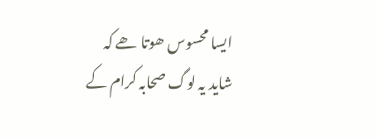ایسا محسوس ھوتا ھے کہ شاید یہ لوگ صحابہ کرام کے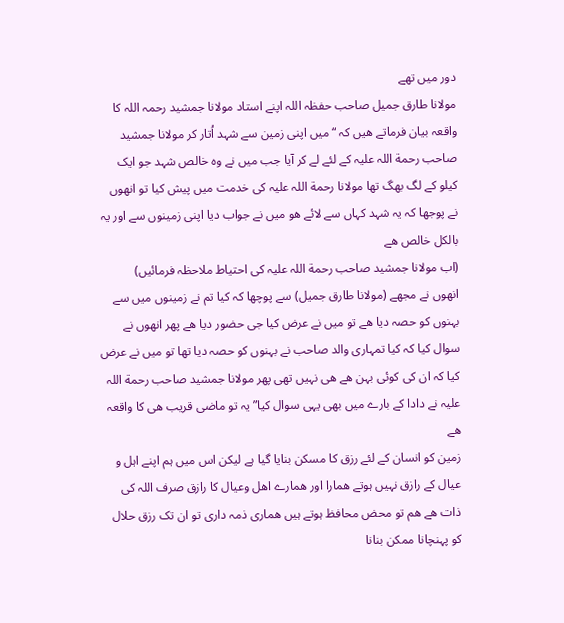دور میں تھے
مولانا طارق جمیل صاحب حفظہ اللہ اپنے استاد مولانا جمشید رحمہ اللہ کا واقعہ بیان فرماتے ھیں کہ “ میں اپنی زمین سے شہد اُتار کر مولانا جمشید صاحب رحمة اللہ علیہ کے لئے لے کر آیا جب میں نے وہ خالص شہد جو ایک کیلو کے لگ بھگ تھا مولانا رحمة اللہ علیہ کی خدمت میں پیش کیا تو انھوں نے پوجھا کہ یہ شہد کہاں سے لائے ھو میں نے جواب دیا اپنی زمینوں سے اور یہ بالکل خالص ھے
(اب مولانا جمشید صاحب رحمة اللہ علیہ کی احتیاط ملاحظہ فرمائیں)
انھوں نے مجھے (مولانا طارق جمیل) سے پوچھا کہ کیا تم نے زمینوں میں سے بہنوں کو حصہ دیا ھے تو میں نے عرض کیا جی حضور دیا ھے پھر انھوں نے سوال کیا کہ کیا تمہاری والد صاحب نے بہنوں کو حصہ دیا تھا تو میں نے عرض کیا کہ ان کی کوئی بہن ھے ھی نہیں تھی پھر مولانا جمشید صاحب رحمة اللہ علیہ نے دادا کے بارے میں بھی یہی سوال کیا” یہ تو ماضی قریب ھی کا واقعہ ھے
زمین کو انسان کے لئے رزق کا مسکن بنایا گیا ہے لیکن اس میں ہم اپنے اہل و عیال کے رازق نہیں ہوتے ھمارا اور ھمارے اھل وعیال کا رازق صرف اللہ کی ذات ھے ھم تو محض محافظ ہوتے ہیں ھماری ذمہ داری تو ان تک رزق حلال کو پہنچانا ممکن بنانا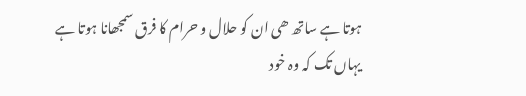ہوتا ہے ساتھ ھی ان کو حلال و حرام کا فرق سمجھانا ہوتا ہے یہاں تک کہ وہ خود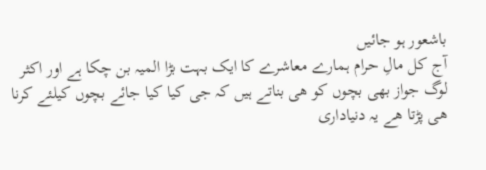باشعور ہو جائیں
آج کل مالِ حرام ہمارے معاشرے کا ایک بہت بڑا المیہ بن چکا ہے اور اکثر لوگ جواز بھی بچوں کو ھی بناتے ہیں کہ جی کیا کیا جائے بچوں کیلئے کرنا ھی پڑتا ھے یہ دنیاداری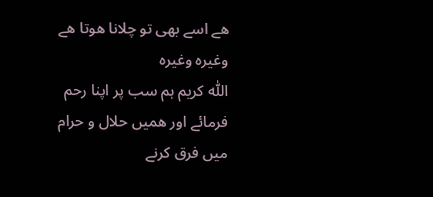ھے اسے بھی تو چلانا ھوتا ھے وغیرہ وغیرہ
اللّٰہ کریم ہم سب پر اپنا رحم فرمائے اور ھمیں حلال و حرام میں فرق کرنے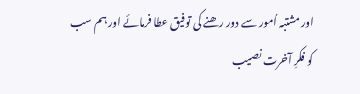اور مشتبہ اُمور سے دور رھنے کی توفیق عطا فرمائے اور ہم سب کو فکرِ آخرت نصیب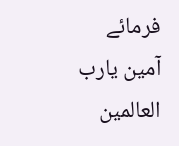فرمائے
آمین یارب العالمین